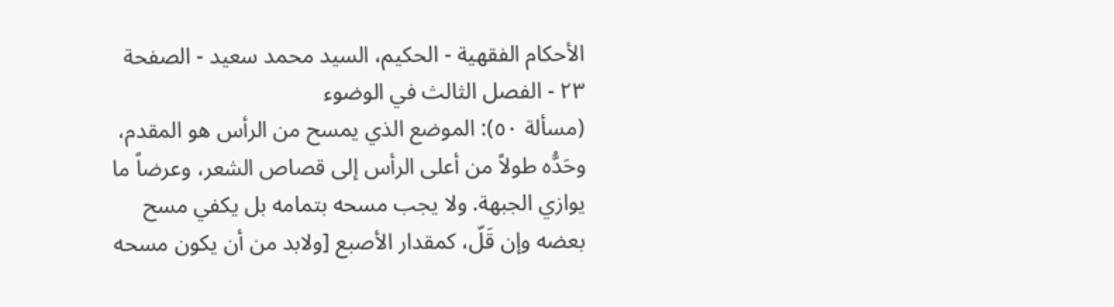الأحكام الفقهية - الحكيم، السيد محمد سعيد - الصفحة ٢٣ - الفصل الثالث في الوضوء
(مسألة ٥٠): الموضع الذي يمسح من الرأس هو المقدم، وحَدُّه طولاً من أعلى الرأس إلى قصاص الشعر، وعرضاً ما يوازي الجبهة. ولا يجب مسحه بتمامه بل يكفي مسح بعضه وإن قَلّ، كمقدار الأصبع [ولابد من أن يكون مسحه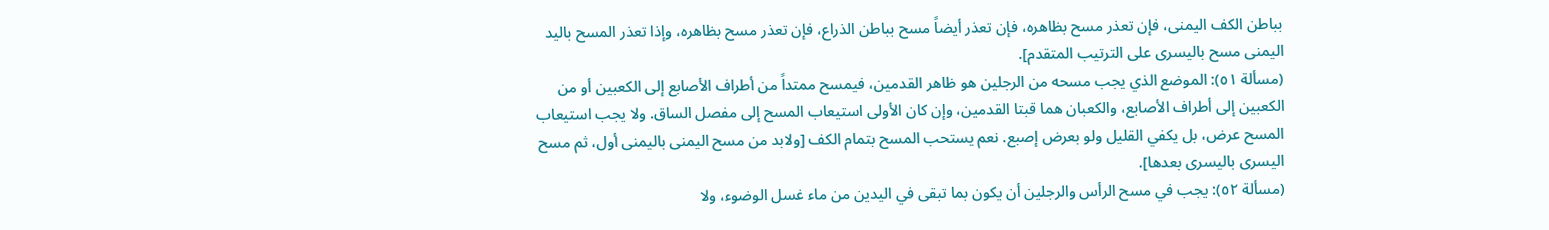بباطن الكف اليمنى، فإن تعذر مسح بظاهره، فإن تعذر أيضاً مسح بباطن الذراع، فإن تعذر مسح بظاهره، وإذا تعذر المسح باليد اليمنى مسح باليسرى على الترتيب المتقدم].
(مسألة ٥١): الموضع الذي يجب مسحه من الرجلين هو ظاهر القدمين، فيمسح ممتداً من أطراف الأصابع إلى الكعبين أو من الكعبين إلى أطراف الأصابع، والكعبان هما قبتا القدمين، وإن كان الأولى استيعاب المسح إلى مفصل الساق. ولا يجب استيعاب المسح عرض، بل يكفي القليل ولو بعرض إصبع. نعم يستحب المسح بتمام الكف [ولابد من مسح اليمنى باليمنى أول، ثم مسح اليسرى باليسرى بعدها].
(مسألة ٥٢): يجب في مسح الرأس والرجلين أن يكون بما تبقى في اليدين من ماء غسل الوضوء، ولا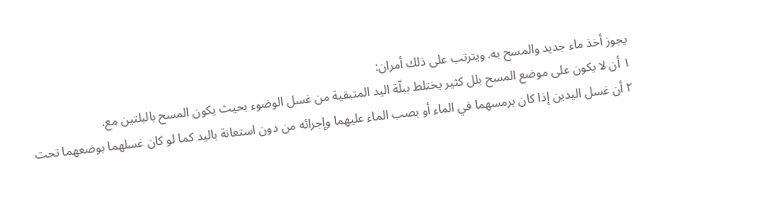يجوز أخذ ماء جديد والمسح به. ويترتب على ذلك أمران:
١ أن لا يكون على موضع المسح بلل كثير يختلط ببلّة اليد المتبقية من غسل الوضوء بحيث يكون المسح بالبلتين مع.
٢ أن غسل اليدين إذا كان برمسهما في الماء أو بصب الماء عليهما وإجرائه من دون استعانة باليد كما لو كان غسلهما بوضعهما تحت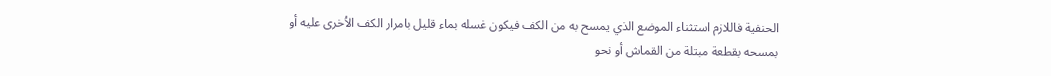الحنفية فاللازم استثناء الموضع الذي يمسح به من الكف فيكون غسله بماء قليل بامرار الكف الاُخرى عليه أو بمسحه بقطعة مبتلة من القماش أو نحو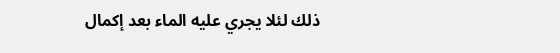ذلك لئلا يجري عليه الماء بعد إكمال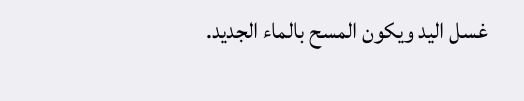غسل اليد ويكون المسح بالماء الجديد.